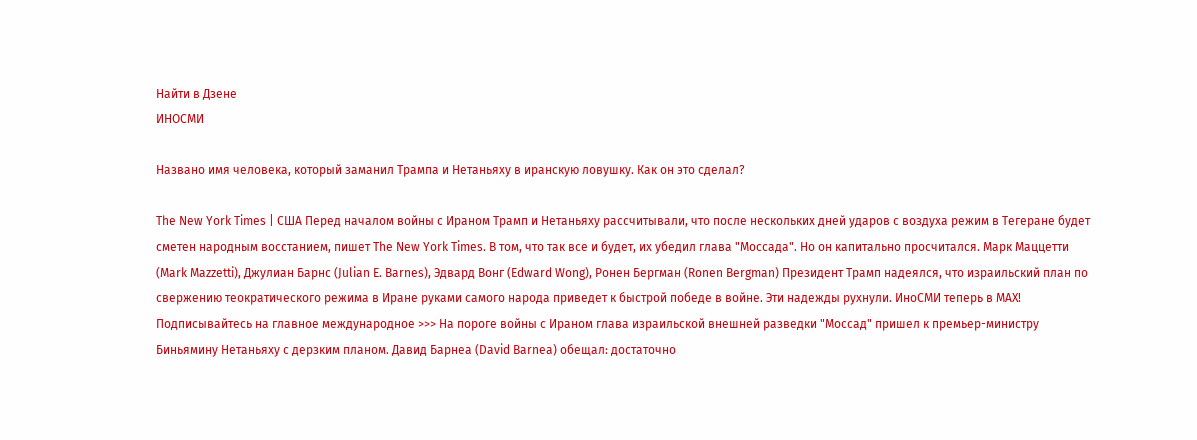Найти в Дзене
ИНОСМИ

Названо имя человека, который заманил Трампа и Нетаньяху в иранскую ловушку. Как он это сделал?

The New York Times | США Перед началом войны с Ираном Трамп и Нетаньяху рассчитывали, что после нескольких дней ударов с воздуха режим в Тегеране будет сметен народным восстанием, пишет The New York Times. В том, что так все и будет, их убедил глава "Моссада". Но он капитально просчитался. Марк Маццетти (Mark Mazzetti), Джулиан Барнс (Julian E. Barnes), Эдвард Вонг (Edward Wong), Ронен Бергман (Ronen Bergman) Президент Трамп надеялся, что израильский план по свержению теократического режима в Иране руками самого народа приведет к быстрой победе в войне. Эти надежды рухнули. ИноСМИ теперь в MAX! Подписывайтесь на главное международное >>> На пороге войны с Ираном глава израильской внешней разведки "Моссад" пришел к премьер-министру Биньямину Нетаньяху с дерзким планом. Давид Барнеа (David Barnea) обещал: достаточно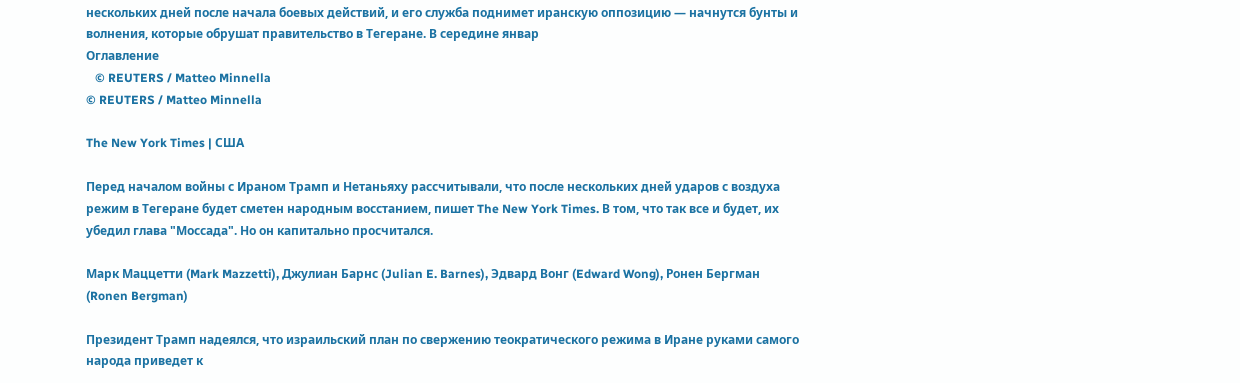нескольких дней после начала боевых действий, и его служба поднимет иранскую оппозицию — начнутся бунты и волнения, которые обрушат правительство в Тегеране. В середине январ
Оглавление
   © REUTERS / Matteo Minnella
© REUTERS / Matteo Minnella

The New York Times | США

Перед началом войны с Ираном Трамп и Нетаньяху рассчитывали, что после нескольких дней ударов с воздуха режим в Тегеране будет сметен народным восстанием, пишет The New York Times. В том, что так все и будет, их убедил глава "Моссада". Но он капитально просчитался.

Марк Маццетти (Mark Mazzetti), Джулиан Барнс (Julian E. Barnes), Эдвард Вонг (Edward Wong), Ронен Бергман (Ronen Bergman)

Президент Трамп надеялся, что израильский план по свержению теократического режима в Иране руками самого народа приведет к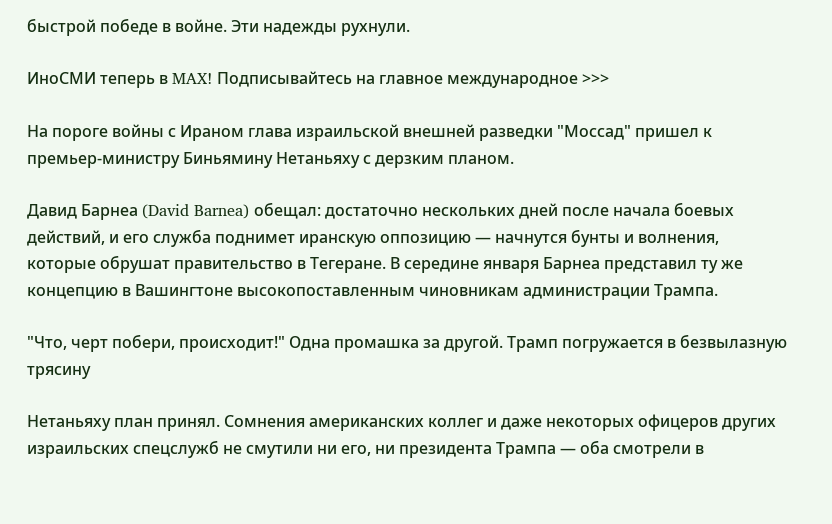быстрой победе в войне. Эти надежды рухнули.

ИноСМИ теперь в MAX! Подписывайтесь на главное международное >>>

На пороге войны с Ираном глава израильской внешней разведки "Моссад" пришел к премьер-министру Биньямину Нетаньяху с дерзким планом.

Давид Барнеа (David Barnea) обещал: достаточно нескольких дней после начала боевых действий, и его служба поднимет иранскую оппозицию — начнутся бунты и волнения, которые обрушат правительство в Тегеране. В середине января Барнеа представил ту же концепцию в Вашингтоне высокопоставленным чиновникам администрации Трампа.

"Что, черт побери, происходит!" Одна промашка за другой. Трамп погружается в безвылазную трясину

Нетаньяху план принял. Сомнения американских коллег и даже некоторых офицеров других израильских спецслужб не смутили ни его, ни президента Трампа — оба смотрели в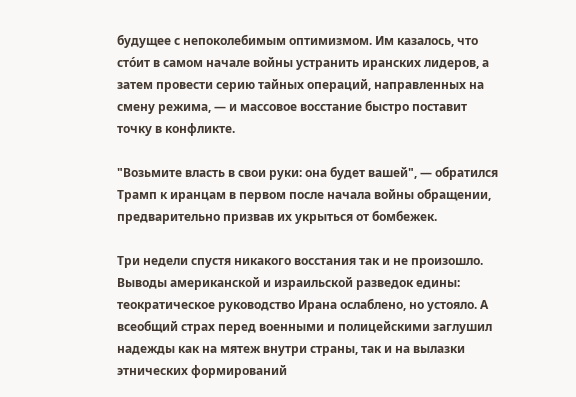будущее с непоколебимым оптимизмом. Им казалось, что сто́ит в самом начале войны устранить иранских лидеров, а затем провести серию тайных операций, направленных на смену режима, — и массовое восстание быстро поставит точку в конфликте.

"Возьмите власть в свои руки: она будет вашей", — обратился Трамп к иранцам в первом после начала войны обращении, предварительно призвав их укрыться от бомбежек.

Три недели спустя никакого восстания так и не произошло. Выводы американской и израильской разведок едины: теократическое руководство Ирана ослаблено, но устояло. А всеобщий страх перед военными и полицейскими заглушил надежды как на мятеж внутри страны, так и на вылазки этнических формирований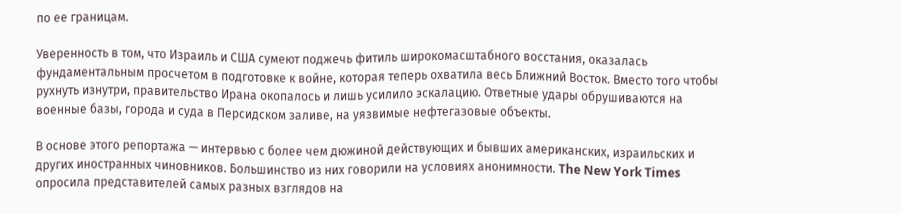по ее границам.

Уверенность в том, что Израиль и США сумеют поджечь фитиль широкомасштабного восстания, оказалась фундаментальным просчетом в подготовке к войне, которая теперь охватила весь Ближний Восток. Вместо того чтобы рухнуть изнутри, правительство Ирана окопалось и лишь усилило эскалацию. Ответные удары обрушиваются на военные базы, города и суда в Персидском заливе, на уязвимые нефтегазовые объекты.

В основе этого репортажа — интервью с более чем дюжиной действующих и бывших американских, израильских и других иностранных чиновников. Большинство из них говорили на условиях анонимности. The New York Times опросила представителей самых разных взглядов на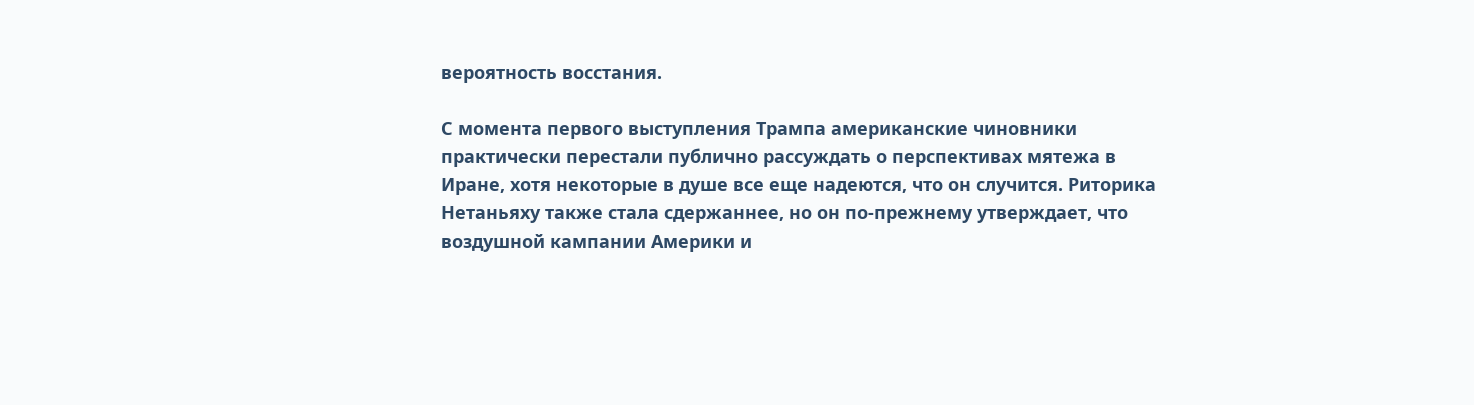вероятность восстания.

С момента первого выступления Трампа американские чиновники практически перестали публично рассуждать о перспективах мятежа в Иране, хотя некоторые в душе все еще надеются, что он случится. Риторика Нетаньяху также стала сдержаннее, но он по-прежнему утверждает, что воздушной кампании Америки и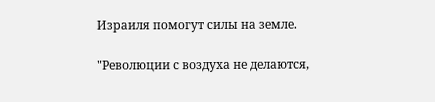Израиля помогут силы на земле.

"Революции с воздуха не делаются,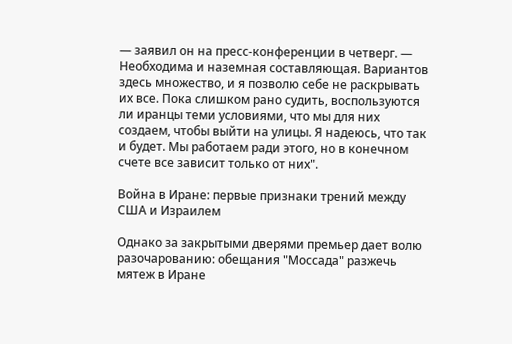— заявил он на пресс-конференции в четверг. — Необходима и наземная составляющая. Вариантов здесь множество, и я позволю себе не раскрывать их все. Пока слишком рано судить, воспользуются ли иранцы теми условиями, что мы для них создаем, чтобы выйти на улицы. Я надеюсь, что так и будет. Мы работаем ради этого, но в конечном счете все зависит только от них".

Война в Иране: первые признаки трений между США и Израилем

Однако за закрытыми дверями премьер дает волю разочарованию: обещания "Моссада" разжечь мятеж в Иране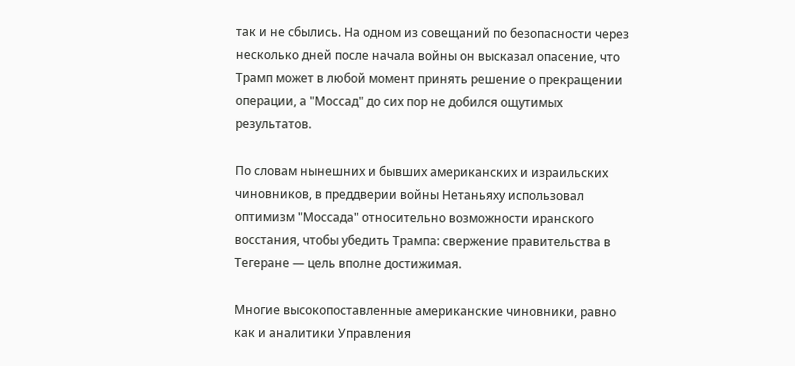так и не сбылись. На одном из совещаний по безопасности через несколько дней после начала войны он высказал опасение, что Трамп может в любой момент принять решение о прекращении операции, а "Моссад" до сих пор не добился ощутимых результатов.

По словам нынешних и бывших американских и израильских чиновников, в преддверии войны Нетаньяху использовал оптимизм "Моссада" относительно возможности иранского восстания, чтобы убедить Трампа: свержение правительства в Тегеране — цель вполне достижимая.

Многие высокопоставленные американские чиновники, равно как и аналитики Управления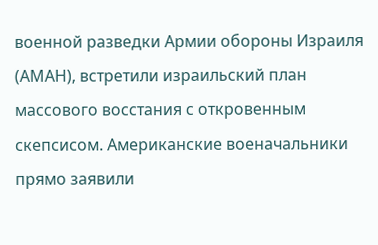военной разведки Армии обороны Израиля (АМАН), встретили израильский план массового восстания с откровенным скепсисом. Американские военачальники прямо заявили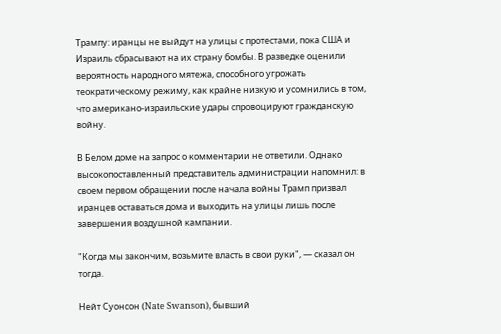Трампу: иранцы не выйдут на улицы с протестами, пока США и Израиль сбрасывают на их страну бомбы. В разведке оценили вероятность народного мятежа, способного угрожать теократическому режиму, как крайне низкую и усомнились в том, что американо-израильские удары спровоцируют гражданскую войну.

В Белом доме на запрос о комментарии не ответили. Однако высокопоставленный представитель администрации напомнил: в своем первом обращении после начала войны Трамп призвал иранцев оставаться дома и выходить на улицы лишь после завершения воздушной кампании.

"Когда мы закончим, возьмите власть в свои руки", — сказал он тогда.

Нейт Суонсон (Nate Swanson), бывший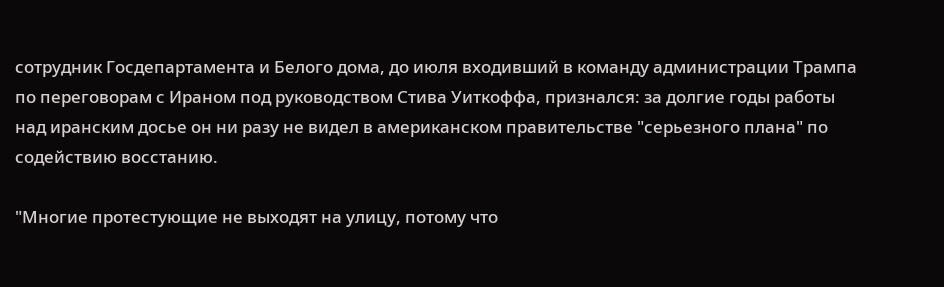сотрудник Госдепартамента и Белого дома, до июля входивший в команду администрации Трампа по переговорам с Ираном под руководством Стива Уиткоффа, признался: за долгие годы работы над иранским досье он ни разу не видел в американском правительстве "серьезного плана" по содействию восстанию.

"Многие протестующие не выходят на улицу, потому что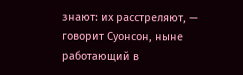знают: их расстреляют, — говорит Суонсон, ныне работающий в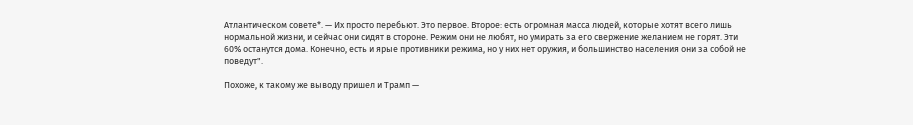Атлантическом совете*. — Их просто перебьют. Это первое. Второе: есть огромная масса людей, которые хотят всего лишь нормальной жизни, и сейчас они сидят в стороне. Режим они не любят, но умирать за его свержение желанием не горят. Эти 60% останутся дома. Конечно, есть и ярые противники режима, но у них нет оружия, и большинство населения они за собой не поведут".

Похоже, к такому же выводу пришел и Трамп —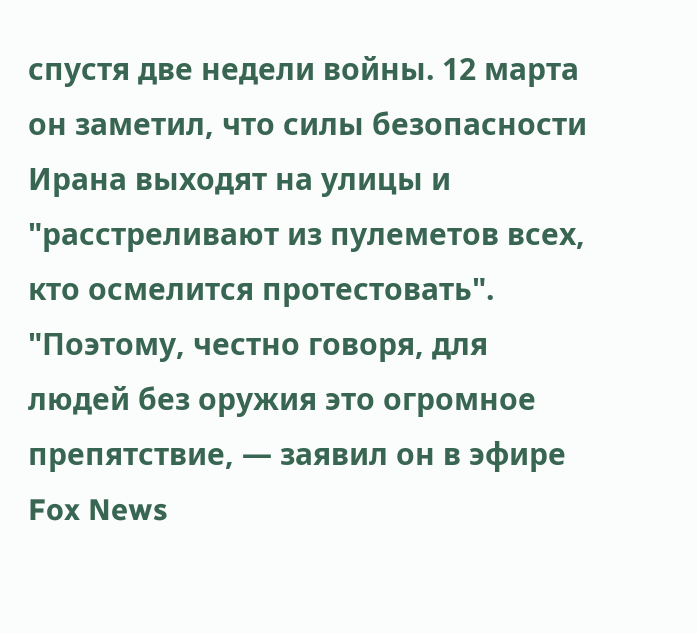спустя две недели войны. 12 марта он заметил, что силы безопасности Ирана выходят на улицы и "расстреливают из пулеметов всех, кто осмелится протестовать". "Поэтому, честно говоря, для людей без оружия это огромное препятствие, — заявил он в эфире Fox News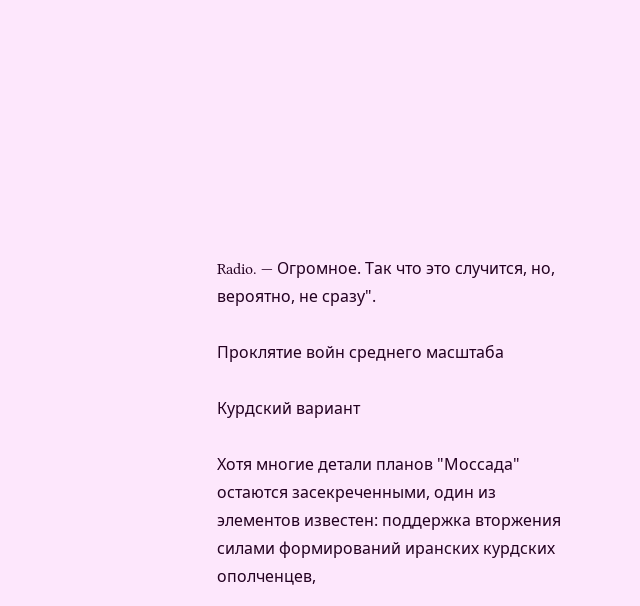Radio. — Огромное. Так что это случится, но, вероятно, не сразу".

Проклятие войн среднего масштаба

Курдский вариант

Хотя многие детали планов "Моссада" остаются засекреченными, один из элементов известен: поддержка вторжения силами формирований иранских курдских ополченцев,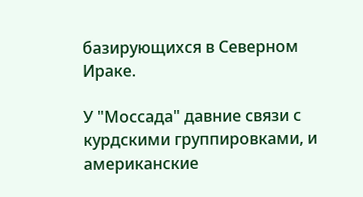базирующихся в Северном Ираке.

У "Моссада" давние связи с курдскими группировками, и американские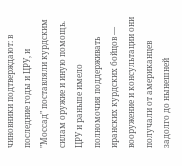чиновники подтверждают: в последние годы и ЦРУ, и "Моссад" поставляли курдским силам оружие и иную помощь. ЦРУ и раньше имело полномочия поддерживать иранских курдских бойцов — вооружение и консультации они получали от американцев задолго до нынешней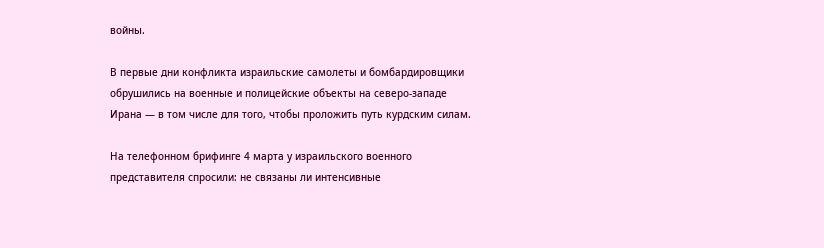войны.

В первые дни конфликта израильские самолеты и бомбардировщики обрушились на военные и полицейские объекты на северо-западе Ирана — в том числе для того, чтобы проложить путь курдским силам.

На телефонном брифинге 4 марта у израильского военного представителя спросили: не связаны ли интенсивные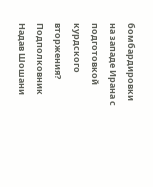бомбардировки на западе Ирана с подготовкой курдского вторжения? Подполковник Надав Шошани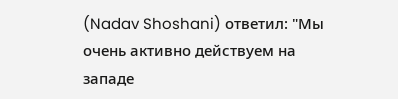(Nadav Shoshani) ответил: "Мы очень активно действуем на западе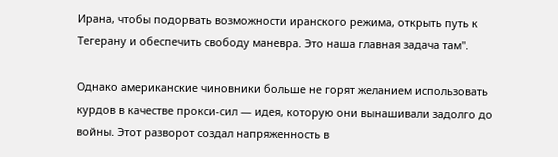Ирана, чтобы подорвать возможности иранского режима, открыть путь к Тегерану и обеспечить свободу маневра. Это наша главная задача там".

Однако американские чиновники больше не горят желанием использовать курдов в качестве прокси-сил — идея, которую они вынашивали задолго до войны. Этот разворот создал напряженность в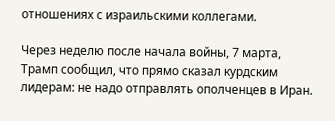отношениях с израильскими коллегами.

Через неделю после начала войны, 7 марта, Трамп сообщил, что прямо сказал курдским лидерам: не надо отправлять ополченцев в Иран.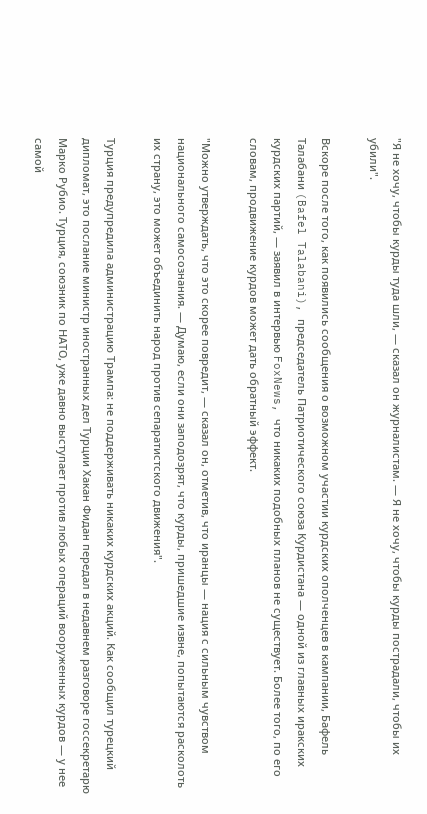"Я не хочу, чтобы курды туда шли, — сказал он журналистам. — Я не хочу, чтобы курды пострадали, чтобы их убили".

Вскоре после того, как появились сообщения о возможном участии курдских ополченцев в кампании, Бафель Талабани (Bafel Talabani), председатель Патриотического союза Курдистана — одной из главных иракских курдских партий, — заявил в интервью FoxNews, что никаких подобных планов не существует. Более того, по его словам, продвижение курдов может дать обратный эффект.

"Можно утверждать, что это скорее повредит, — сказал он, отметив, что иранцы — нация с сильным чувством национального самосознания. — Думаю, если они заподозрят, что курды, пришедшие извне, попытаются расколоть их страну, это может объединить народ против сепаратистского движения".

Турция предупредила администрацию Трампа: не поддерживать никаких курдских акций. Как сообщил турецкий дипломат, это послание министр иностранных дел Турции Хакан Фидан передал в недавнем разговоре госсекретарю Марко Рубио. Турция, союзник по НАТО, уже давно выступает против любых операций вооруженных курдов — у нее самой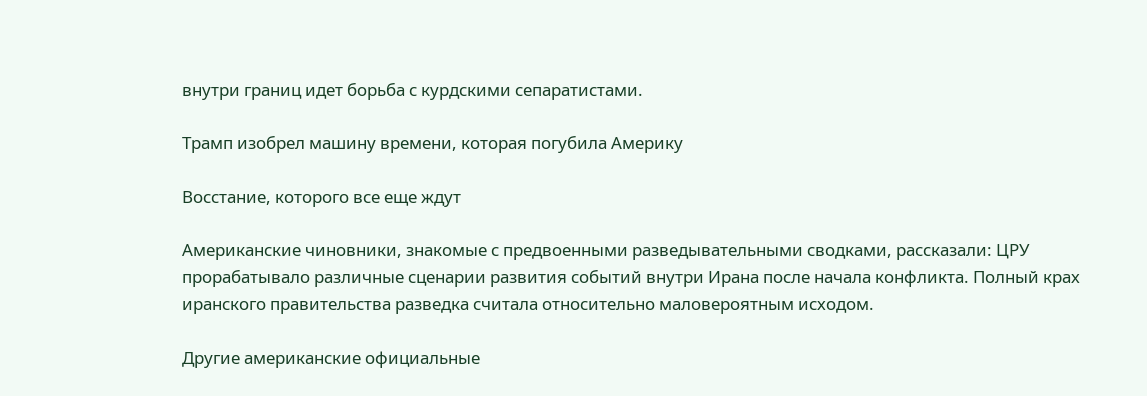внутри границ идет борьба с курдскими сепаратистами.

Трамп изобрел машину времени, которая погубила Америку

Восстание, которого все еще ждут

Американские чиновники, знакомые с предвоенными разведывательными сводками, рассказали: ЦРУ прорабатывало различные сценарии развития событий внутри Ирана после начала конфликта. Полный крах иранского правительства разведка считала относительно маловероятным исходом.

Другие американские официальные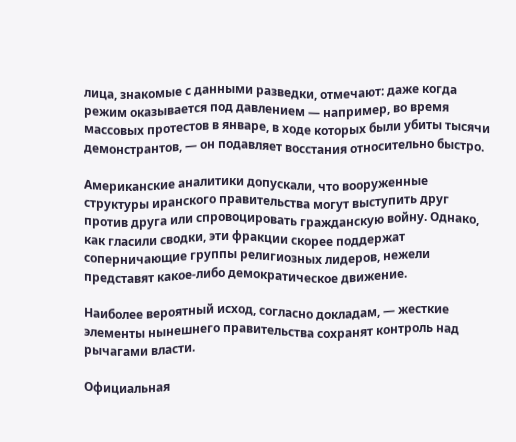лица, знакомые с данными разведки, отмечают: даже когда режим оказывается под давлением — например, во время массовых протестов в январе, в ходе которых были убиты тысячи демонстрантов, — он подавляет восстания относительно быстро.

Американские аналитики допускали, что вооруженные структуры иранского правительства могут выступить друг против друга или спровоцировать гражданскую войну. Однако, как гласили сводки, эти фракции скорее поддержат соперничающие группы религиозных лидеров, нежели представят какое-либо демократическое движение.

Наиболее вероятный исход, согласно докладам, — жесткие элементы нынешнего правительства сохранят контроль над рычагами власти.

Официальная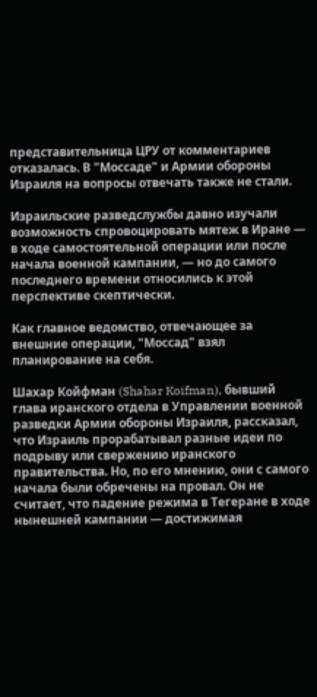представительница ЦРУ от комментариев отказалась. В "Моссаде" и Армии обороны Израиля на вопросы отвечать также не стали.

Израильские разведслужбы давно изучали возможность спровоцировать мятеж в Иране — в ходе самостоятельной операции или после начала военной кампании, — но до самого последнего времени относились к этой перспективе скептически.

Как главное ведомство, отвечающее за внешние операции, "Моссад" взял планирование на себя.

Шахар Койфман (Shahar Koifman), бывший глава иранского отдела в Управлении военной разведки Армии обороны Израиля, рассказал, что Израиль прорабатывал разные идеи по подрыву или свержению иранского правительства. Но, по его мнению, они с самого начала были обречены на провал. Он не считает, что падение режима в Тегеране в ходе нынешней кампании — достижимая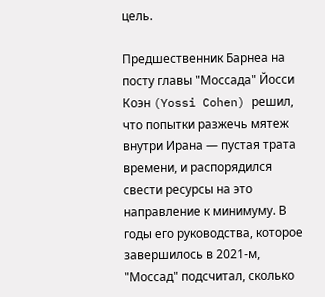цель.

Предшественник Барнеа на посту главы "Моссада" Йосси Коэн (Yossi Cohen) решил, что попытки разжечь мятеж внутри Ирана — пустая трата времени, и распорядился свести ресурсы на это направление к минимуму. В годы его руководства, которое завершилось в 2021-м, "Моссад" подсчитал, сколько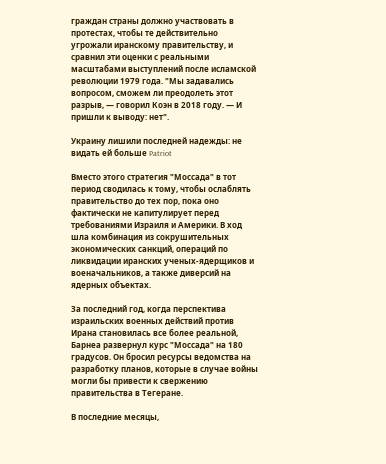граждан страны должно участвовать в протестах, чтобы те действительно угрожали иранскому правительству, и сравнил эти оценки с реальными масштабами выступлений после исламской революции 1979 года. "Мы задавались вопросом, сможем ли преодолеть этот разрыв, — говорил Коэн в 2018 году. — И пришли к выводу: нет".

Украину лишили последней надежды: не видать ей больше Patriot

Вместо этого стратегия "Моссада" в тот период сводилась к тому, чтобы ослаблять правительство до тех пор, пока оно фактически не капитулирует перед требованиями Израиля и Америки. В ход шла комбинация из сокрушительных экономических санкций, операций по ликвидации иранских ученых-ядерщиков и военачальников, а также диверсий на ядерных объектах.

За последний год, когда перспектива израильских военных действий против Ирана становилась все более реальной, Барнеа развернул курс "Моссада" на 180 градусов. Он бросил ресурсы ведомства на разработку планов, которые в случае войны могли бы привести к свержению правительства в Тегеране.

В последние месяцы,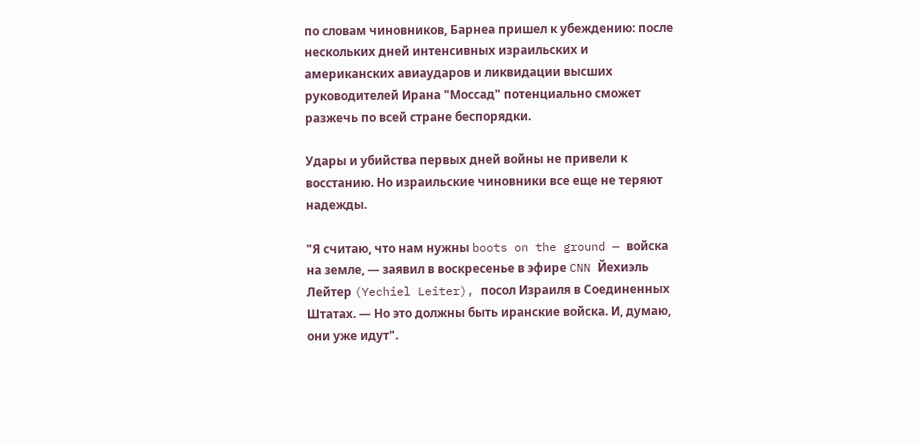по словам чиновников, Барнеа пришел к убеждению: после нескольких дней интенсивных израильских и американских авиаударов и ликвидации высших руководителей Ирана "Моссад" потенциально сможет разжечь по всей стране беспорядки.

Удары и убийства первых дней войны не привели к восстанию. Но израильские чиновники все еще не теряют надежды.

"Я считаю, что нам нужны boots on the ground — войска на земле, — заявил в воскресенье в эфире CNN Йехиэль Лейтер (Yechiel Leiter), посол Израиля в Соединенных Штатах. — Но это должны быть иранские войска. И, думаю, они уже идут".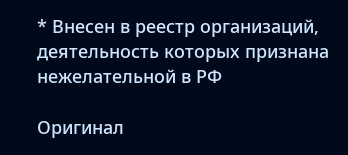* Внесен в реестр организаций, деятельность которых признана нежелательной в РФ

Оригинал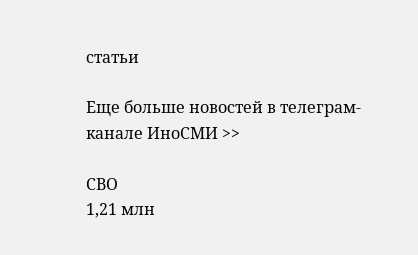статьи

Еще больше новостей в телеграм-канале ИноСМИ >>

СВО
1,21 млн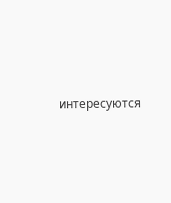интересуются